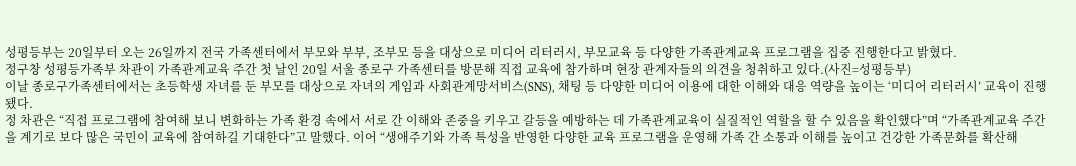성평등부는 20일부터 오는 26일까지 전국 가족센터에서 부모와 부부, 조부모 등을 대상으로 미디어 리터러시, 부모교육 등 다양한 가족관계교육 프로그램을 집중 진행한다고 밝혔다.
정구창 성평등가족부 차관이 가족관계교육 주간 첫 날인 20일 서울 종로구 가족센터를 방문해 직접 교육에 참가하며 현장 관계자들의 의견을 청취하고 있다.(사진=성평등부)
이날 종로구가족센터에서는 초등학생 자녀를 둔 부모를 대상으로 자녀의 게임과 사회관계망서비스(SNS), 채팅 등 다양한 미디어 이용에 대한 이해와 대응 역량을 높이는 ‘미디어 리터러시’ 교육이 진행됐다.
정 차관은 “직접 프로그램에 참여해 보니 변화하는 가족 환경 속에서 서로 간 이해와 존중을 키우고 갈등을 예방하는 데 가족관계교육이 실질적인 역할을 할 수 있음을 확인했다”며 “가족관계교육 주간을 계기로 보다 많은 국민이 교육에 참여하길 기대한다”고 말했다. 이어 “생애주기와 가족 특성을 반영한 다양한 교육 프로그램을 운영해 가족 간 소통과 이해를 높이고 건강한 가족문화를 확산해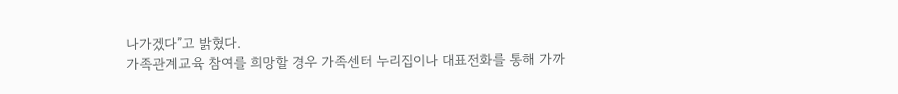나가겠다”고 밝혔다.
가족관계교육 참여를 희망할 경우 가족센터 누리집이나 대표전화를 통해 가까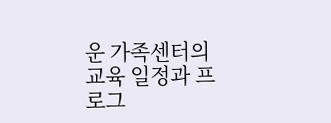운 가족센터의 교육 일정과 프로그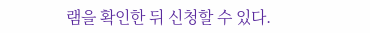램을 확인한 뒤 신청할 수 있다.